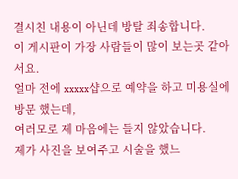결시친 내용이 아닌데 방탈 죄송합니다.
이 게시판이 가장 사람들이 많이 보는곳 같아서요.
얼마 전에 xxxxx샵으로 예약을 하고 미용실에 방문 했는데,
여러모로 제 마음에는 들지 않았습니다.
제가 사진을 보여주고 시술을 했느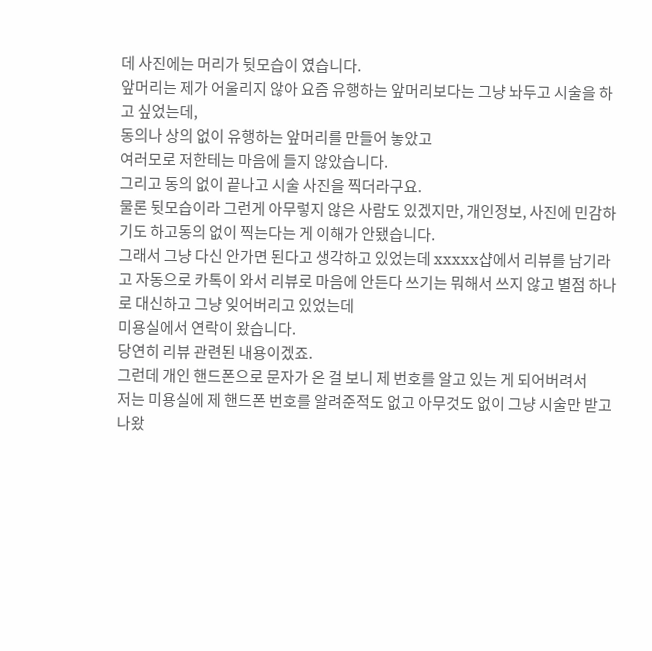데 사진에는 머리가 뒷모습이 였습니다.
앞머리는 제가 어울리지 않아 요즘 유행하는 앞머리보다는 그냥 놔두고 시술을 하고 싶었는데,
동의나 상의 없이 유행하는 앞머리를 만들어 놓았고
여러모로 저한테는 마음에 들지 않았습니다.
그리고 동의 없이 끝나고 시술 사진을 찍더라구요.
물론 뒷모습이라 그런게 아무렇지 않은 사람도 있겠지만, 개인정보, 사진에 민감하기도 하고동의 없이 찍는다는 게 이해가 안됐습니다.
그래서 그냥 다신 안가면 된다고 생각하고 있었는데 xxxxx샵에서 리뷰를 남기라고 자동으로 카톡이 와서 리뷰로 마음에 안든다 쓰기는 뭐해서 쓰지 않고 별점 하나로 대신하고 그냥 잊어버리고 있었는데
미용실에서 연락이 왔습니다.
당연히 리뷰 관련된 내용이겠죠.
그런데 개인 핸드폰으로 문자가 온 걸 보니 제 번호를 알고 있는 게 되어버려서
저는 미용실에 제 핸드폰 번호를 알려준적도 없고 아무것도 없이 그냥 시술만 받고 나왔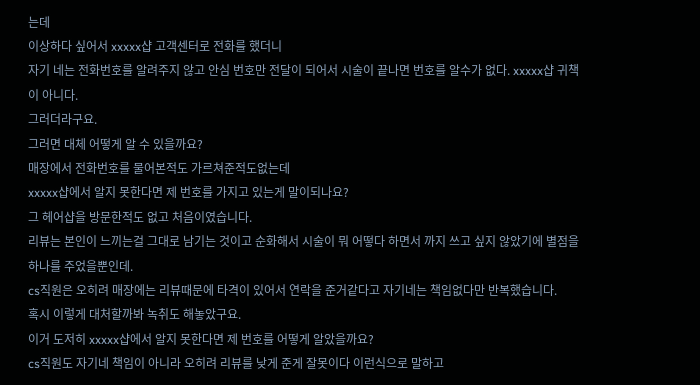는데
이상하다 싶어서 xxxxx샵 고객센터로 전화를 했더니
자기 네는 전화번호를 알려주지 않고 안심 번호만 전달이 되어서 시술이 끝나면 번호를 알수가 없다. xxxxx샵 귀책이 아니다.
그러더라구요.
그러면 대체 어떻게 알 수 있을까요?
매장에서 전화번호를 물어본적도 가르쳐준적도없는데
xxxxx샵에서 알지 못한다면 제 번호를 가지고 있는게 말이되나요?
그 헤어샵을 방문한적도 없고 처음이였습니다.
리뷰는 본인이 느끼는걸 그대로 남기는 것이고 순화해서 시술이 뭐 어떻다 하면서 까지 쓰고 싶지 않았기에 별점을 하나를 주었을뿐인데.
cs직원은 오히려 매장에는 리뷰때문에 타격이 있어서 연락을 준거같다고 자기네는 책임없다만 반복했습니다.
혹시 이렇게 대처할까봐 녹취도 해놓았구요.
이거 도저히 xxxxx샵에서 알지 못한다면 제 번호를 어떻게 알았을까요?
cs직원도 자기네 책임이 아니라 오히려 리뷰를 낮게 준게 잘못이다 이런식으로 말하고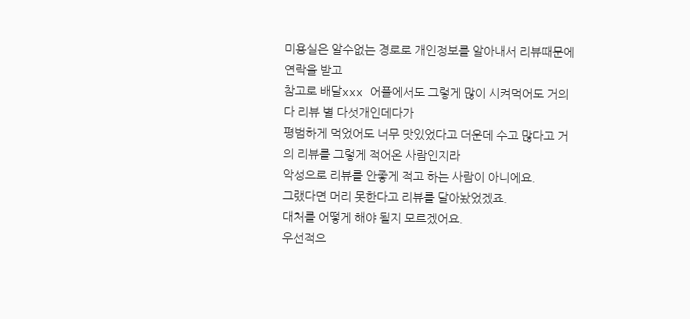미용실은 알수없는 경로로 개인정보를 알아내서 리뷰때문에 연락을 받고
참고로 배달xxx 어플에서도 그렇게 많이 시켜먹어도 거의 다 리뷰 별 다섯개인데다가
평범하게 먹었어도 너무 맛있었다고 더운데 수고 많다고 거의 리뷰를 그렇게 적어온 사람인지라
악성으로 리뷰를 안좋게 적고 하는 사람이 아니에요.
그랬다면 머리 못한다고 리뷰를 달아놨었겠죠.
대처를 어떻게 해야 될지 모르겠어요.
우선적으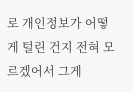로 개인정보가 어떻게 털린 건지 전혀 모르겠어서 그게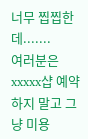너무 찝찝한데.......
여러분은 xxxxx샵 예약하지 말고 그냥 미용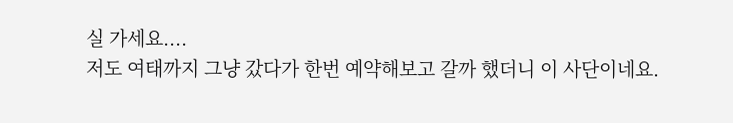실 가세요....
저도 여태까지 그냥 갔다가 한번 예약해보고 갈까 했더니 이 사단이네요.